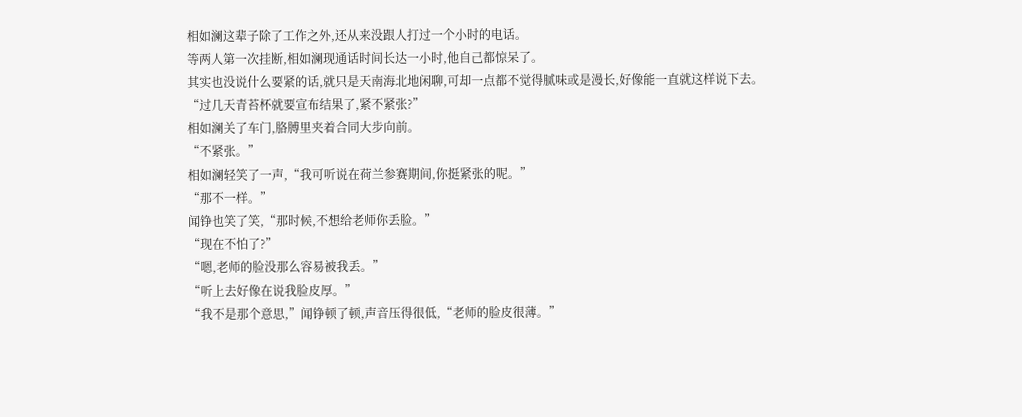相如澜这辈子除了工作之外,还从来没跟人打过一个小时的电话。
等两人第一次挂断,相如澜现通话时间长达一小时,他自己都惊呆了。
其实也没说什么要紧的话,就只是天南海北地闲聊,可却一点都不觉得腻味或是漫长,好像能一直就这样说下去。
“过几天青苔杯就要宣布结果了,紧不紧张?”
相如澜关了车门,胳膊里夹着合同大步向前。
“不紧张。”
相如澜轻笑了一声,“我可听说在荷兰参赛期间,你挺紧张的呢。”
“那不一样。”
闻铮也笑了笑,“那时候,不想给老师你丢脸。”
“现在不怕了?”
“嗯,老师的脸没那么容易被我丢。”
“听上去好像在说我脸皮厚。”
“我不是那个意思,”闻铮顿了顿,声音压得很低,“老师的脸皮很薄。”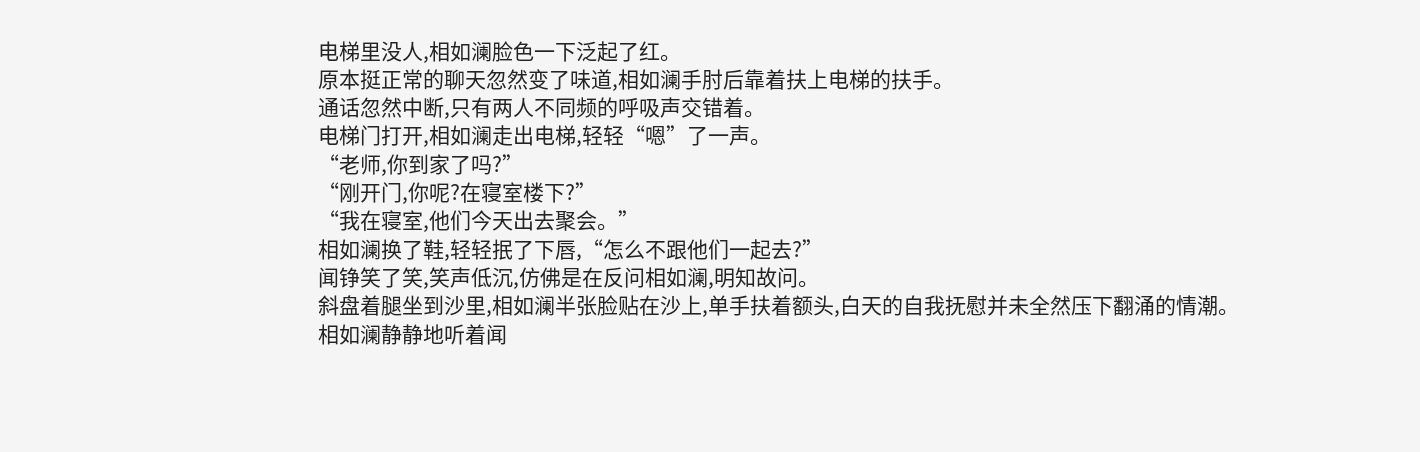电梯里没人,相如澜脸色一下泛起了红。
原本挺正常的聊天忽然变了味道,相如澜手肘后靠着扶上电梯的扶手。
通话忽然中断,只有两人不同频的呼吸声交错着。
电梯门打开,相如澜走出电梯,轻轻“嗯”了一声。
“老师,你到家了吗?”
“刚开门,你呢?在寝室楼下?”
“我在寝室,他们今天出去聚会。”
相如澜换了鞋,轻轻抿了下唇,“怎么不跟他们一起去?”
闻铮笑了笑,笑声低沉,仿佛是在反问相如澜,明知故问。
斜盘着腿坐到沙里,相如澜半张脸贴在沙上,单手扶着额头,白天的自我抚慰并未全然压下翻涌的情潮。
相如澜静静地听着闻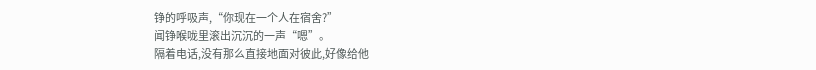铮的呼吸声,“你现在一个人在宿舍?”
闻铮喉咙里滚出沉沉的一声“嗯”。
隔着电话,没有那么直接地面对彼此,好像给他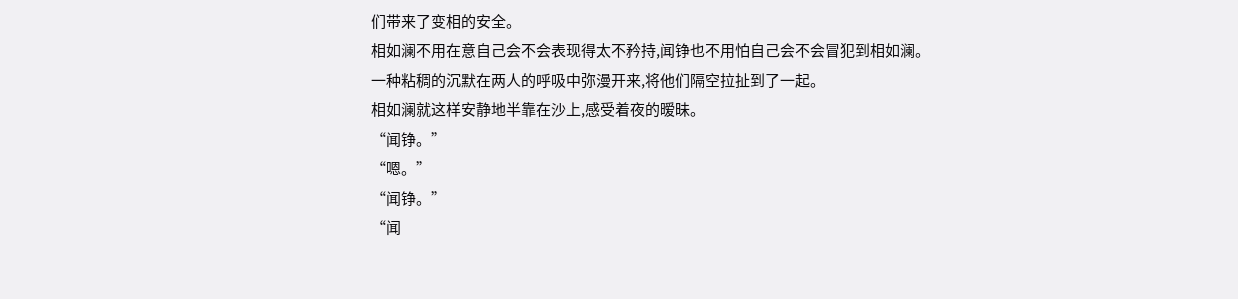们带来了变相的安全。
相如澜不用在意自己会不会表现得太不矜持,闻铮也不用怕自己会不会冒犯到相如澜。
一种粘稠的沉默在两人的呼吸中弥漫开来,将他们隔空拉扯到了一起。
相如澜就这样安静地半靠在沙上,感受着夜的暧昧。
“闻铮。”
“嗯。”
“闻铮。”
“闻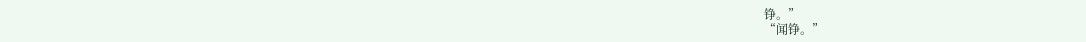铮。”
“闻铮。”